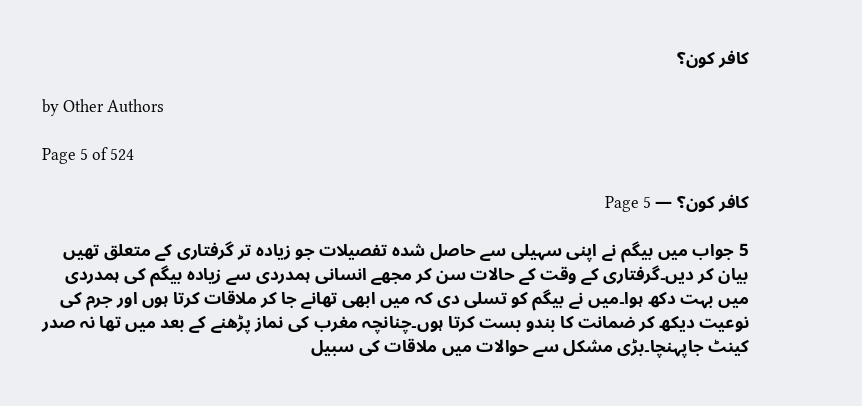کافر کون؟

by Other Authors

Page 5 of 524

کافر کون؟ — Page 5

5 جواب میں بیگم نے اپنی سہیلی سے حاصل شدہ تفصیلات جو زیادہ تر گرفتاری کے متعلق تھیں بیان کر دیں۔گرفتاری کے وقت کے حالات سن کر مجھے انسانی ہمدردی سے زیادہ بیگم کی ہمدردی میں بہت دکھ ہوا۔میں نے بیگم کو تسلی دی کہ میں ابھی تھانے جا کر ملاقات کرتا ہوں اور جرم کی نوعیت دیکھ کر ضمانت کا بندو بست کرتا ہوں۔چنانچہ مغرب کی نماز پڑھنے کے بعد میں تھا نہ صدر کینٹ جاپہنچا۔بڑی مشکل سے حوالات میں ملاقات کی سبیل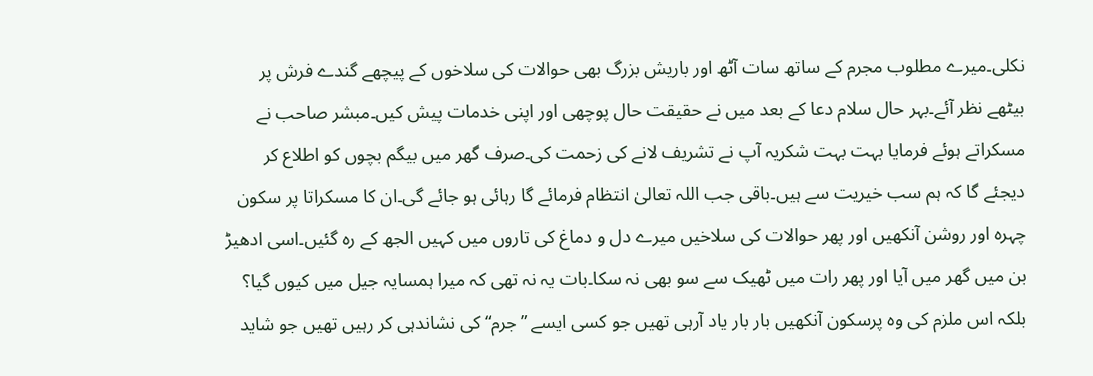نکلی۔میرے مطلوب مجرم کے ساتھ سات آٹھ اور باریش بزرگ بھی حوالات کی سلاخوں کے پیچھے گندے فرش پر بیٹھے نظر آئے۔بہر حال سلام دعا کے بعد میں نے حقیقت حال پوچھی اور اپنی خدمات پیش کیں۔مبشر صاحب نے مسکراتے ہوئے فرمایا بہت بہت شکریہ آپ نے تشریف لانے کی زحمت کی۔صرف گھر میں بیگم بچوں کو اطلاع کر دیجئے گا کہ ہم سب خیریت سے ہیں۔باقی جب اللہ تعالیٰ انتظام فرمائے گا رہائی ہو جائے گی۔ان کا مسکراتا پر سکون چہرہ اور روشن آنکھیں اور پھر حوالات کی سلاخیں میرے دل و دماغ کی تاروں میں کہیں الجھ کے رہ گئیں۔اسی ادھیڑ بن میں گھر میں آیا اور پھر رات میں ٹھیک سے سو بھی نہ سکا۔بات یہ نہ تھی کہ میرا ہمسایہ جیل میں کیوں گیا؟ بلکہ اس ملزم کی وہ پرسکون آنکھیں بار بار یاد آرہی تھیں جو کسی ایسے ”جرم“ کی نشاندہی کر رہیں تھیں جو شاید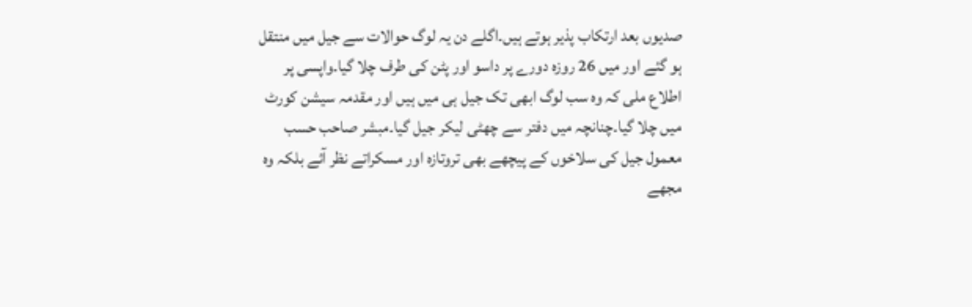صدیوں بعد ارتکاب پذیر ہوتے ہیں۔اگلے دن یہ لوگ حوالات سے جیل میں منتقل ہو گئے اور میں 26 روزہ دورے پر داسو اور پٹن کی طرف چلا گیا۔واپسی پر اطلاع ملی کہ وہ سب لوگ ابھی تک جیل ہی میں ہیں اور مقدمہ سیشن کورٹ میں چلا گیا۔چنانچہ میں دفتر سے چھٹی لیکر جیل گیا۔مبشر صاحب حسب معمول جیل کی سلاخوں کے پیچھے بھی تروتازہ اور مسکراتے نظر آئے بلکہ وہ مجھے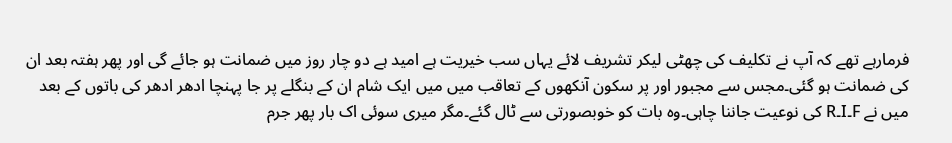فرمارہے تھے کہ آپ نے تکلیف کی چھٹی لیکر تشریف لائے یہاں سب خیریت ہے امید ہے دو چار روز میں ضمانت ہو جائے گی اور پھر ہفتہ بعد ان کی ضمانت ہو گئی۔مجس سے مجبور اور پر سکون آنکھوں کے تعاقب میں میں ایک شام ان کے بنگلے پر جا پہنچا ادھر ادھر کی باتوں کے بعد میں نے F۔I۔R کی نوعیت جاننا چاہی۔وہ بات کو خوبصورتی سے ٹال گئے۔مگر میری سوئی اک بار پھر جرم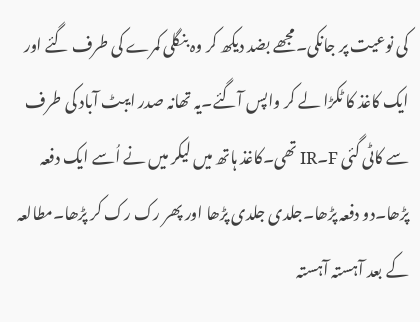کی نوعیت پر جانکی۔مجھے بضد دیکھ کر وہ بنگلی کمرے کی طرف گئے اور ایک کاغذ کا ٹکڑا لے کر واپس آگئے۔یہ تھانہ صدر ایبٹ آباد کی طرف سے کاٹی گئی F۔IR تھی۔کاغذ ہاتھ میں لیکر میں نے اُسے ایک دفعہ پڑھا۔دو دفعہ پڑھا۔جلدی جلدی پڑھا اور پھر رک رک کر پڑھا۔مطالعہ کے بعد آہستہ آہستہ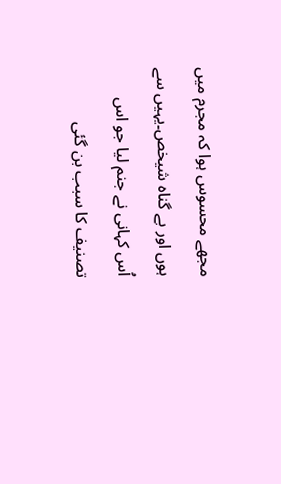مجھے محسوس ہوا کہ مجرم میں ہوں اور بے گناہ شیخص۔یہیں سے اُس کہانی نے جنم لیا جو اس تصنیف کا سبب بن گئی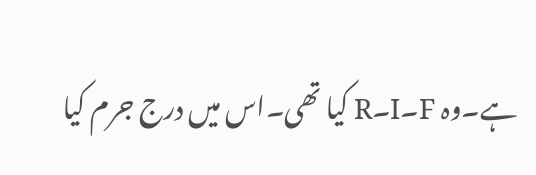ہے۔وہ F۔I۔R کیا تھی۔اس میں درج جرم کیا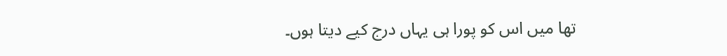تھا میں اس کو پورا ہی یہاں درج کیے دیتا ہوں۔